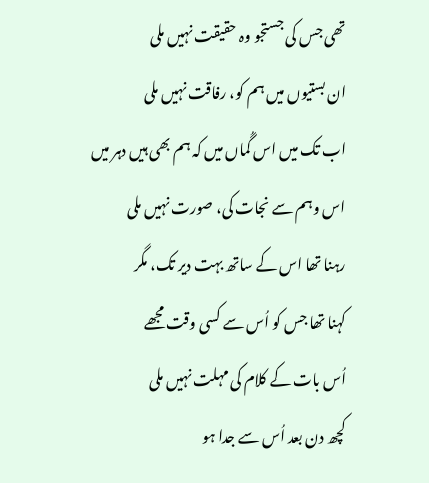تھی جس کی جستجو وہ حقیقت نہیں ملی
ان بستیوں میں ہم کو، رفاقت نہیں ملی
اب تک میں اس گُماں میں کہ ہم بھی ہیں دہر میں
اس وہم سے نجات کی، صورت نہیں ملی
رہنا تھا اس کے ساتھ بہت دیر تک، مگر
کہنا تھا جس کو اُس سے کسی وقت مجھے
اُس بات کے کلام کی مہلت نہیں ملی
کچھ دن بعد اُس سے جدا ہو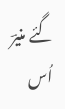گئے منیرؔ
اُس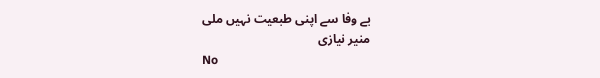بے وفا سے اپنی طبعیت نہیں ملی
منیر نیازی
No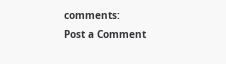comments:
Post a Comment